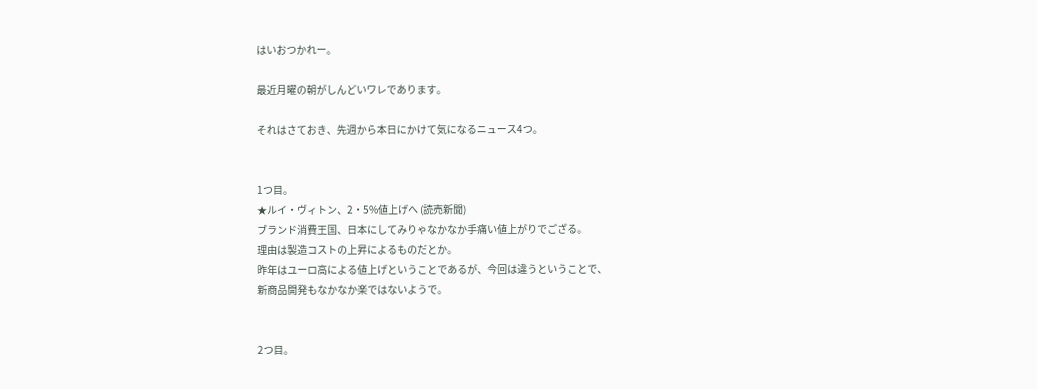はいおつかれー。

最近月曜の朝がしんどいワレであります。

それはさておき、先週から本日にかけて気になるニュース4つ。


1つ目。
★ルイ・ヴィトン、2・5%値上げへ (読売新聞)
ブランド消費王国、日本にしてみりゃなかなか手痛い値上がりでござる。
理由は製造コストの上昇によるものだとか。
昨年はユーロ高による値上げということであるが、今回は違うということで、
新商品開発もなかなか楽ではないようで。


2つ目。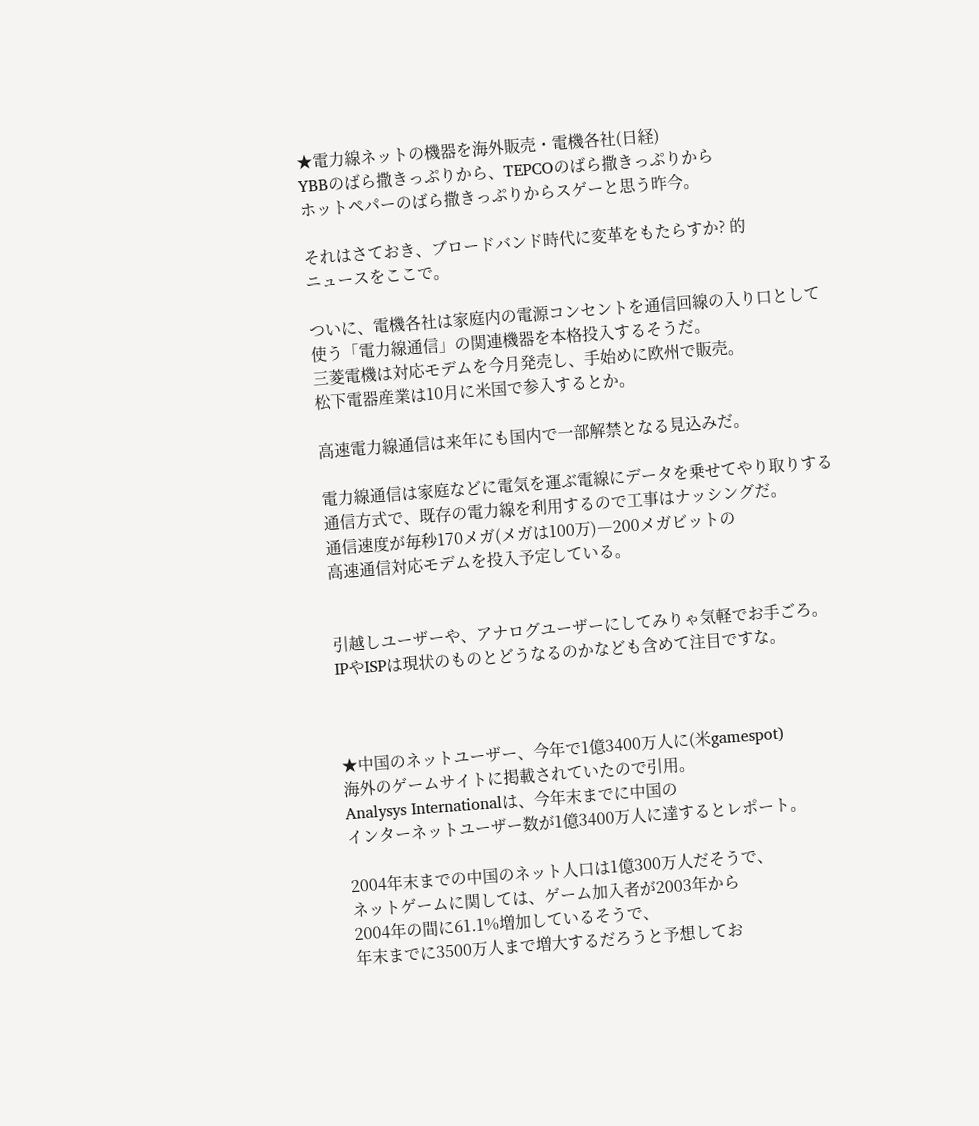★電力線ネットの機器を海外販売・電機各社(日経)
YBBのばら撒きっぷりから、TEPCOのばら撒きっぷりから
ホットペパーのばら撒きっぷりからスゲーと思う昨今。

それはさておき、ブロードバンド時代に変革をもたらすか? 的
ニュースをここで。

ついに、電機各社は家庭内の電源コンセントを通信回線の入り口として
使う「電力線通信」の関連機器を本格投入するそうだ。
三菱電機は対応モデムを今月発売し、手始めに欧州で販売。
松下電器産業は10月に米国で参入するとか。

高速電力線通信は来年にも国内で一部解禁となる見込みだ。

電力線通信は家庭などに電気を運ぶ電線にデータを乗せてやり取りする
通信方式で、既存の電力線を利用するので工事はナッシングだ。
通信速度が毎秒170メガ(メガは100万)―200メガビットの
高速通信対応モデムを投入予定している。


引越しユーザーや、アナログユーザーにしてみりゃ気軽でお手ごろ。
IPやISPは現状のものとどうなるのかなども含めて注目ですな。



★中国のネットユーザー、今年で1億3400万人に(米gamespot)
海外のゲームサイトに掲載されていたので引用。
Analysys Internationalは、今年末までに中国の
インターネットユーザー数が1億3400万人に達するとレポート。

2004年末までの中国のネット人口は1億300万人だそうで、
ネットゲームに関しては、ゲーム加入者が2003年から
2004年の間に61.1%増加しているそうで、
年末までに3500万人まで増大するだろうと予想してお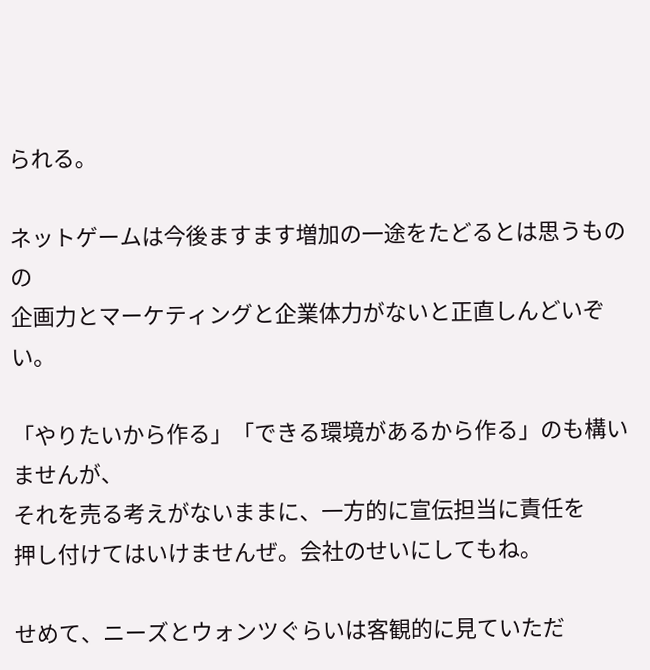られる。

ネットゲームは今後ますます増加の一途をたどるとは思うものの
企画力とマーケティングと企業体力がないと正直しんどいぞい。

「やりたいから作る」「できる環境があるから作る」のも構いませんが、
それを売る考えがないままに、一方的に宣伝担当に責任を
押し付けてはいけませんぜ。会社のせいにしてもね。

せめて、ニーズとウォンツぐらいは客観的に見ていただ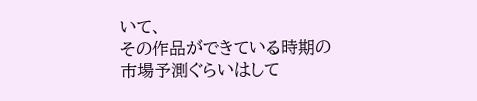いて、
その作品ができている時期の市場予測ぐらいはして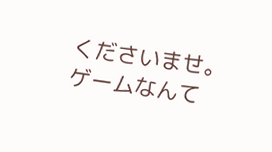くださいませ。
ゲームなんて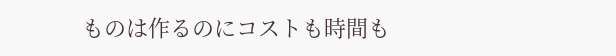ものは作るのにコストも時間も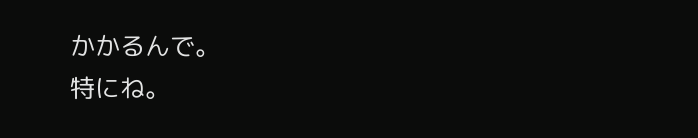かかるんで。
特にね。